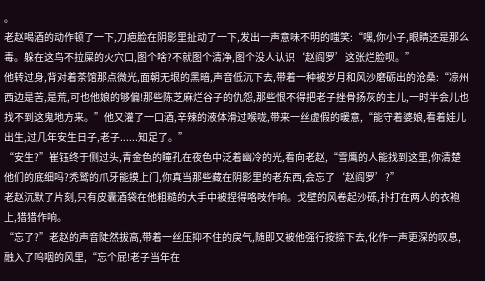。
老赵喝酒的动作顿了一下,刀疤脸在阴影里扯动了一下,发出一声意味不明的嗤笑:“嘿,你小子,眼睛还是那么毒。躲在这鸟不拉屎的火穴口,图个啥?不就图个清净,图个没人认识‘赵阎罗’这张烂脸呗。”
他转过身,背对着茶馆那点微光,面朝无垠的黑暗,声音低沉下去,带着一种被岁月和风沙磨砺出的沧桑:“凉州西边是苦,是荒,可也他娘的够偏!那些陈芝麻烂谷子的仇怨,那些恨不得把老子挫骨扬灰的主儿,一时半会儿也找不到这鬼地方来。”他又灌了一口酒,辛辣的液体滑过喉咙,带来一丝虚假的暖意,“能守着婆娘,看着娃儿出生,过几年安生日子,老子......知足了。”
“安生?”崔钰终于侧过头,青金色的瞳孔在夜色中泛着幽冷的光,看向老赵,“雪鹰的人能找到这里,你清楚他们的底细吗?秃鹫的爪牙能摸上门,你真当那些藏在阴影里的老东西,会忘了‘赵阎罗’?”
老赵沉默了片刻,只有皮囊酒袋在他粗糙的大手中被捏得咯吱作响。戈壁的风卷起沙砾,扑打在两人的衣袍上,猎猎作响。
“忘了?”老赵的声音陡然拔高,带着一丝压抑不住的戾气,随即又被他强行按捺下去,化作一声更深的叹息,融入了呜咽的风里,“忘个屁!老子当年在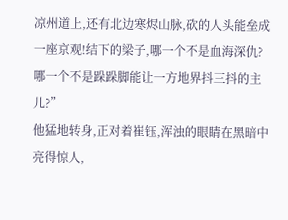凉州道上,还有北边寒烬山脉,砍的人头能垒成一座京观!结下的梁子,哪一个不是血海深仇?哪一个不是跺跺脚能让一方地界抖三抖的主儿?”
他猛地转身,正对着崔钰,浑浊的眼睛在黑暗中亮得惊人,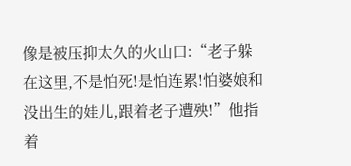像是被压抑太久的火山口:“老子躲在这里,不是怕死!是怕连累!怕婆娘和没出生的娃儿,跟着老子遭殃!”他指着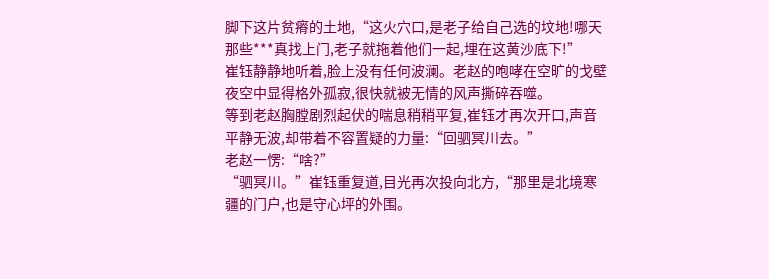脚下这片贫瘠的土地,“这火穴口,是老子给自己选的坟地!哪天那些***真找上门,老子就拖着他们一起,埋在这黄沙底下!”
崔钰静静地听着,脸上没有任何波澜。老赵的咆哮在空旷的戈壁夜空中显得格外孤寂,很快就被无情的风声撕碎吞噬。
等到老赵胸膛剧烈起伏的喘息稍稍平复,崔钰才再次开口,声音平静无波,却带着不容置疑的力量:“回驷冥川去。”
老赵一愣:“啥?”
“驷冥川。”崔钰重复道,目光再次投向北方,“那里是北境寒疆的门户,也是守心坪的外围。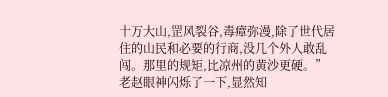十万大山,罡风裂谷,毒瘴弥漫,除了世代居住的山民和必要的行商,没几个外人敢乱闯。那里的规矩,比凉州的黄沙更硬。”
老赵眼神闪烁了一下,显然知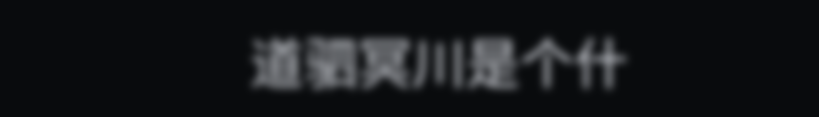道驷冥川是个什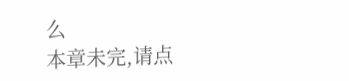么
本章未完,请点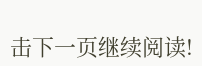击下一页继续阅读!